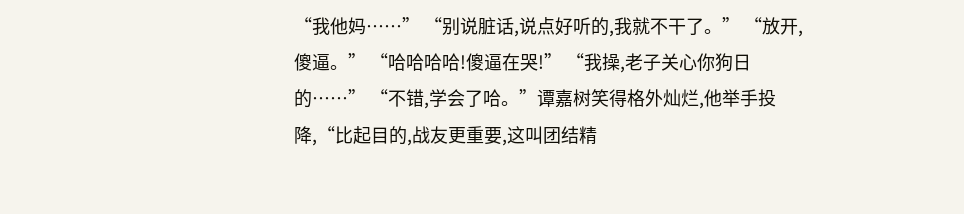“我他妈……” “别说脏话,说点好听的,我就不干了。” “放开,傻逼。” “哈哈哈哈!傻逼在哭!” “我操,老子关心你狗日的……” “不错,学会了哈。”谭嘉树笑得格外灿烂,他举手投降,“比起目的,战友更重要,这叫团结精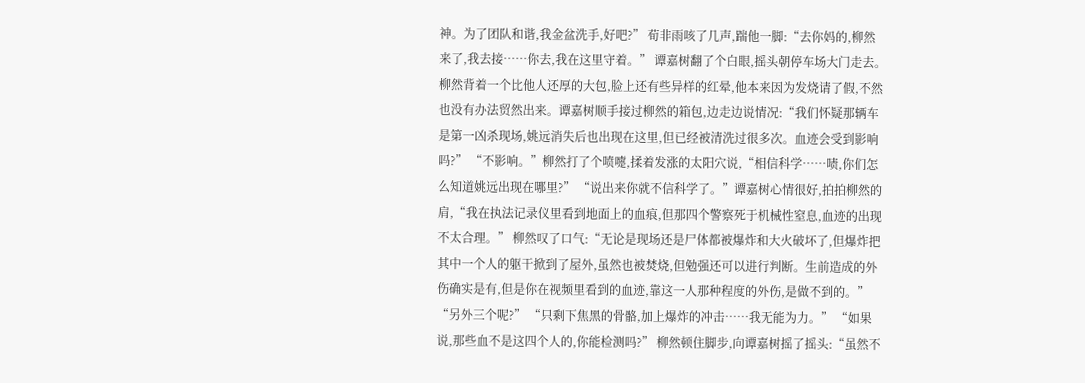神。为了团队和谐,我金盆洗手,好吧?” 荀非雨咳了几声,踹他一脚:“去你妈的,柳然来了,我去接……你去,我在这里守着。” 谭嘉树翻了个白眼,摇头朝停车场大门走去。柳然背着一个比他人还厚的大包,脸上还有些异样的红晕,他本来因为发烧请了假,不然也没有办法贸然出来。谭嘉树顺手接过柳然的箱包,边走边说情况:“我们怀疑那辆车是第一凶杀现场,姚远消失后也出现在这里,但已经被清洗过很多次。血迹会受到影响吗?” “不影响。”柳然打了个喷嚏,揉着发涨的太阳穴说,“相信科学……啧,你们怎么知道姚远出现在哪里?” “说出来你就不信科学了。”谭嘉树心情很好,拍拍柳然的肩,“我在执法记录仪里看到地面上的血痕,但那四个警察死于机械性窒息,血迹的出现不太合理。” 柳然叹了口气:“无论是现场还是尸体都被爆炸和大火破坏了,但爆炸把其中一个人的躯干掀到了屋外,虽然也被焚烧,但勉强还可以进行判断。生前造成的外伤确实是有,但是你在视频里看到的血迹,靠这一人那种程度的外伤,是做不到的。” “另外三个呢?” “只剩下焦黑的骨骼,加上爆炸的冲击……我无能为力。” “如果说,那些血不是这四个人的,你能检测吗?” 柳然顿住脚步,向谭嘉树摇了摇头:“虽然不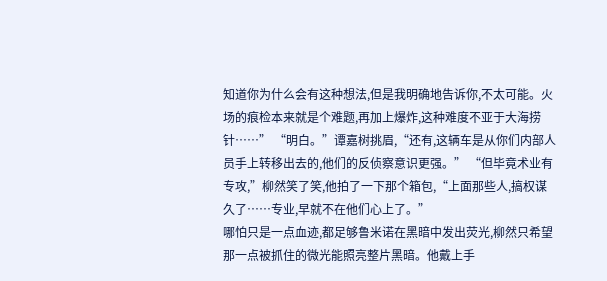知道你为什么会有这种想法,但是我明确地告诉你,不太可能。火场的痕检本来就是个难题,再加上爆炸,这种难度不亚于大海捞针……” “明白。”谭嘉树挑眉,“还有,这辆车是从你们内部人员手上转移出去的,他们的反侦察意识更强。” “但毕竟术业有专攻,”柳然笑了笑,他拍了一下那个箱包,“上面那些人,搞权谋久了……专业,早就不在他们心上了。”
哪怕只是一点血迹,都足够鲁米诺在黑暗中发出荧光,柳然只希望那一点被抓住的微光能照亮整片黑暗。他戴上手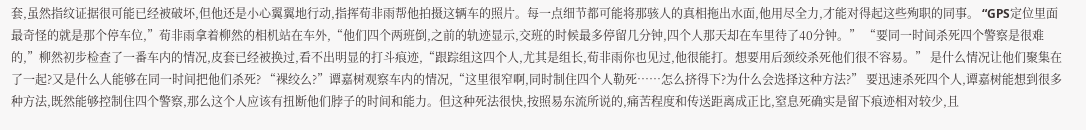套,虽然指纹证据很可能已经被破坏,但他还是小心翼翼地行动,指挥荀非雨帮他拍摄这辆车的照片。每一点细节都可能将那骇人的真相拖出水面,他用尽全力,才能对得起这些殉职的同事。 “GPS定位里面最奇怪的就是那个停车位,”荀非雨拿着柳然的相机站在车外,“他们四个两班倒,之前的轨迹显示,交班的时候最多停留几分钟,四个人那天却在车里待了40分钟。” “要同一时间杀死四个警察是很难的,”柳然初步检查了一番车内的情况,皮套已经被换过,看不出明显的打斗痕迹,“跟踪组这四个人,尤其是组长,荀非雨你也见过,他很能打。想要用后颈绞杀死他们很不容易。” 是什么情况让他们聚集在了一起?又是什么人能够在同一时间把他们杀死? “裸绞么?”谭嘉树观察车内的情况,“这里很窄啊,同时制住四个人勒死……怎么挤得下?为什么会选择这种方法?” 要迅速杀死四个人,谭嘉树能想到很多种方法,既然能够控制住四个警察,那么这个人应该有扭断他们脖子的时间和能力。但这种死法很快,按照易东流所说的,痛苦程度和传送距离成正比,窒息死确实是留下痕迹相对较少,且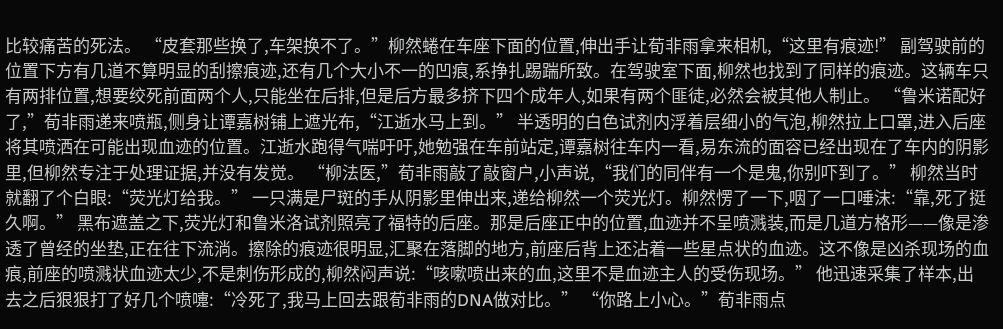比较痛苦的死法。 “皮套那些换了,车架换不了。”柳然蜷在车座下面的位置,伸出手让荀非雨拿来相机,“这里有痕迹!” 副驾驶前的位置下方有几道不算明显的刮擦痕迹,还有几个大小不一的凹痕,系挣扎踢踹所致。在驾驶室下面,柳然也找到了同样的痕迹。这辆车只有两排位置,想要绞死前面两个人,只能坐在后排,但是后方最多挤下四个成年人,如果有两个匪徒,必然会被其他人制止。 “鲁米诺配好了,”荀非雨递来喷瓶,侧身让谭嘉树铺上遮光布,“江逝水马上到。” 半透明的白色试剂内浮着层细小的气泡,柳然拉上口罩,进入后座将其喷洒在可能出现血迹的位置。江逝水跑得气喘吁吁,她勉强在车前站定,谭嘉树往车内一看,易东流的面容已经出现在了车内的阴影里,但柳然专注于处理证据,并没有发觉。 “柳法医,”荀非雨敲了敲窗户,小声说,“我们的同伴有一个是鬼,你别吓到了。” 柳然当时就翻了个白眼:“荧光灯给我。” 一只满是尸斑的手从阴影里伸出来,递给柳然一个荧光灯。柳然愣了一下,咽了一口唾沫:“靠,死了挺久啊。” 黑布遮盖之下,荧光灯和鲁米洛试剂照亮了福特的后座。那是后座正中的位置,血迹并不呈喷溅装,而是几道方格形——像是渗透了曾经的坐垫,正在往下流淌。擦除的痕迹很明显,汇聚在落脚的地方,前座后背上还沾着一些星点状的血迹。这不像是凶杀现场的血痕,前座的喷溅状血迹太少,不是刺伤形成的,柳然闷声说:“咳嗽喷出来的血,这里不是血迹主人的受伤现场。” 他迅速采集了样本,出去之后狠狠打了好几个喷嚏:“冷死了,我马上回去跟荀非雨的DNA做对比。” “你路上小心。”荀非雨点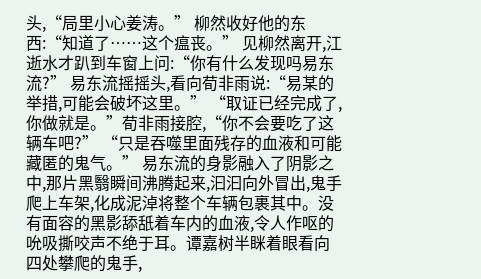头,“局里小心姜涛。” 柳然收好他的东西:“知道了……这个瘟丧。” 见柳然离开,江逝水才趴到车窗上问:“你有什么发现吗易东流?” 易东流摇摇头,看向荀非雨说:“易某的举措,可能会破坏这里。” “取证已经完成了,你做就是。”荀非雨接腔,“你不会要吃了这辆车吧?” “只是吞噬里面残存的血液和可能藏匿的鬼气。” 易东流的身影融入了阴影之中,那片黑翳瞬间沸腾起来,汩汩向外冒出,鬼手爬上车架,化成泥淖将整个车辆包裹其中。没有面容的黑影舔舐着车内的血液,令人作呕的吮吸撕咬声不绝于耳。谭嘉树半眯着眼看向四处攀爬的鬼手,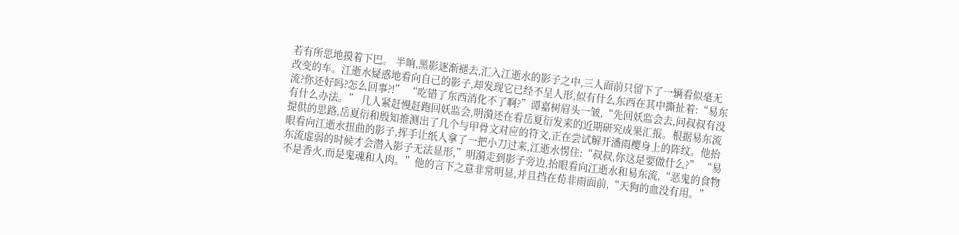若有所思地摸着下巴。 半晌,黑影逐渐褪去,汇入江逝水的影子之中,三人面前只留下了一辆看似毫无改变的车。江逝水疑惑地看向自己的影子,却发现它已经不呈人形,似有什么东西在其中撕扯着:“易东流?你还好吗?怎么回事?!” “吃错了东西消化不了啊?”谭嘉树眉头一皱,“先回妖监会去,问叔叔有没有什么办法。” 几人紧赶慢赶跑回妖监会,明漪还在看岳夏衍发来的近期研究成果汇报。根据易东流提供的思路,岳夏衍和殷知推测出了几个与甲骨文对应的符文,正在尝试解开潘雨樱身上的阵纹。他抬眼看向江逝水扭曲的影子,挥手让纸人拿了一把小刀过来,江逝水愣住:“叔叔,你这是要做什么?” “易东流虚弱的时候才会潜入影子无法显形,”明漪走到影子旁边,抬眼看向江逝水和易东流,“恶鬼的食物不是香火,而是鬼魂和人肉。”他的言下之意非常明显,并且挡在荀非雨面前,“天狗的血没有用。”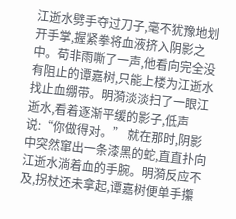江逝水劈手夺过刀子,毫不犹豫地划开手掌,握紧拳将血液挤入阴影之中。荀非雨嘶了一声,他看向完全没有阻止的谭嘉树,只能上楼为江逝水找止血绷带。明漪淡淡扫了一眼江逝水,看着逐渐平缓的影子,低声说:“你做得对。” 就在那时,阴影中突然窜出一条漆黑的蛇,直直扑向江逝水淌着血的手腕。明漪反应不及,拐杖还未拿起,谭嘉树便单手攥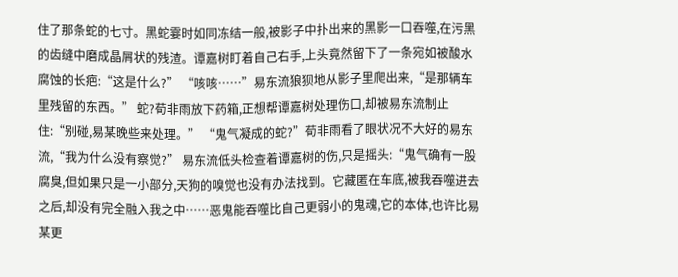住了那条蛇的七寸。黑蛇霎时如同冻结一般,被影子中扑出来的黑影一口吞噬,在污黑的齿缝中磨成晶屑状的残渣。谭嘉树盯着自己右手,上头竟然留下了一条宛如被酸水腐蚀的长疤:“这是什么?” “咳咳……”易东流狼狈地从影子里爬出来,“是那辆车里残留的东西。” 蛇?荀非雨放下药箱,正想帮谭嘉树处理伤口,却被易东流制止住:“别碰,易某晚些来处理。” “鬼气凝成的蛇?”荀非雨看了眼状况不大好的易东流,“我为什么没有察觉?” 易东流低头检查着谭嘉树的伤,只是摇头:“鬼气确有一股腐臭,但如果只是一小部分,天狗的嗅觉也没有办法找到。它藏匿在车底,被我吞噬进去之后,却没有完全融入我之中……恶鬼能吞噬比自己更弱小的鬼魂,它的本体,也许比易某更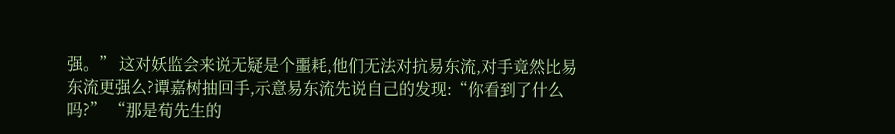强。” 这对妖监会来说无疑是个噩耗,他们无法对抗易东流,对手竟然比易东流更强么?谭嘉树抽回手,示意易东流先说自己的发现:“你看到了什么吗?” “那是荀先生的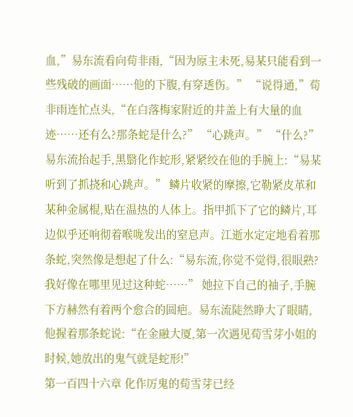血,”易东流看向荀非雨,“因为原主未死,易某只能看到一些残破的画面……他的下腹,有穿透伤。” “说得通,”荀非雨连忙点头,“在白落梅家附近的井盖上有大量的血迹……还有么?那条蛇是什么?” “心跳声。” “什么?” 易东流抬起手,黑翳化作蛇形,紧紧绞在他的手腕上:“易某听到了抓挠和心跳声。” 鳞片收紧的摩擦,它勒紧皮革和某种金属棍,贴在温热的人体上。指甲抓下了它的鳞片,耳边似乎还响彻着喉咙发出的窒息声。江逝水定定地看着那条蛇,突然像是想起了什么:“易东流,你觉不觉得,很眼熟?我好像在哪里见过这种蛇……” 她拉下自己的袖子,手腕下方赫然有着两个愈合的圆疤。易东流陡然睁大了眼睛,他握着那条蛇说:“在金融大厦,第一次遇见荀雪芽小姐的时候,她放出的鬼气就是蛇形!”
第一百四十六章 化作厉鬼的荀雪芽已经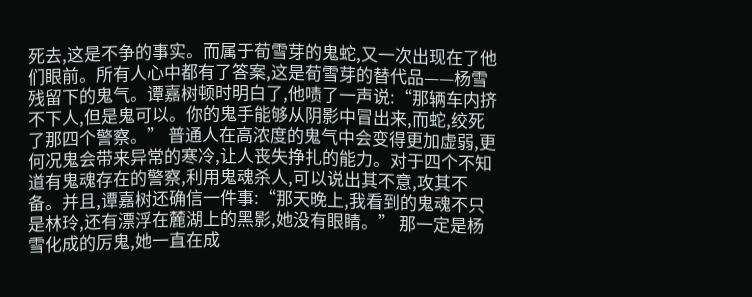死去,这是不争的事实。而属于荀雪芽的鬼蛇,又一次出现在了他们眼前。所有人心中都有了答案,这是荀雪芽的替代品——杨雪残留下的鬼气。谭嘉树顿时明白了,他啧了一声说:“那辆车内挤不下人,但是鬼可以。你的鬼手能够从阴影中冒出来,而蛇,绞死了那四个警察。” 普通人在高浓度的鬼气中会变得更加虚弱,更何况鬼会带来异常的寒冷,让人丧失挣扎的能力。对于四个不知道有鬼魂存在的警察,利用鬼魂杀人,可以说出其不意,攻其不备。并且,谭嘉树还确信一件事:“那天晚上,我看到的鬼魂不只是林玲,还有漂浮在麓湖上的黑影,她没有眼睛。” 那一定是杨雪化成的厉鬼,她一直在成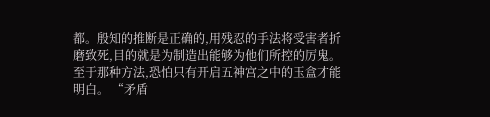都。殷知的推断是正确的,用残忍的手法将受害者折磨致死,目的就是为制造出能够为他们所控的厉鬼。至于那种方法,恐怕只有开启五神宫之中的玉盒才能明白。 “矛盾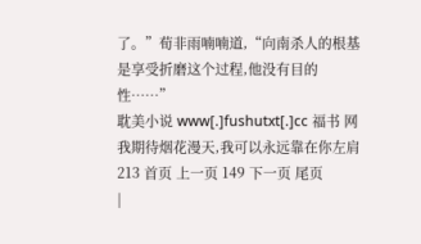了。”荀非雨喃喃道,“向南杀人的根基是享受折磨这个过程,他没有目的性……”
耽美小说 www[.]fushutxt[.]cc 福书 网
我期待烟花漫天,我可以永远靠在你左肩
213 首页 上一页 149 下一页 尾页
|